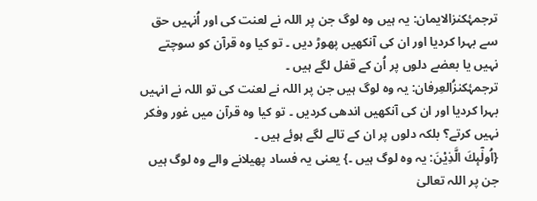ترجمۂکنزالایمان: یہ ہیں وہ لوگ جن پر اللہ نے لعنت کی اور اُنہیں حق سے بہرا کردیا اور ان کی آنکھیں پھوڑ دیں ۔ تو کیا وہ قرآن کو سوچتے نہیں یا بعضے دلوں پر اُن کے قفل لگے ہیں ۔
ترجمۂکنزُالعِرفان: یہ وہ لوگ ہیں جن پر اللہ نے لعنت کی تو اللہ نے انہیں بہرا کردیا اور ان کی آنکھیں اندھی کردیں ۔ تو کیا وہ قرآن میں غور وفکر نہیں کرتے؟ بلکہ دلوں پر ان کے تالے لگے ہوئے ہیں ۔
{اُولٰٓىٕكَ الَّذِیْنَ: یہ وہ لوگ ہیں ۔} یعنی یہ فساد پھیلانے والے وہ لوگ ہیں جن پر اللہ تعالیٰ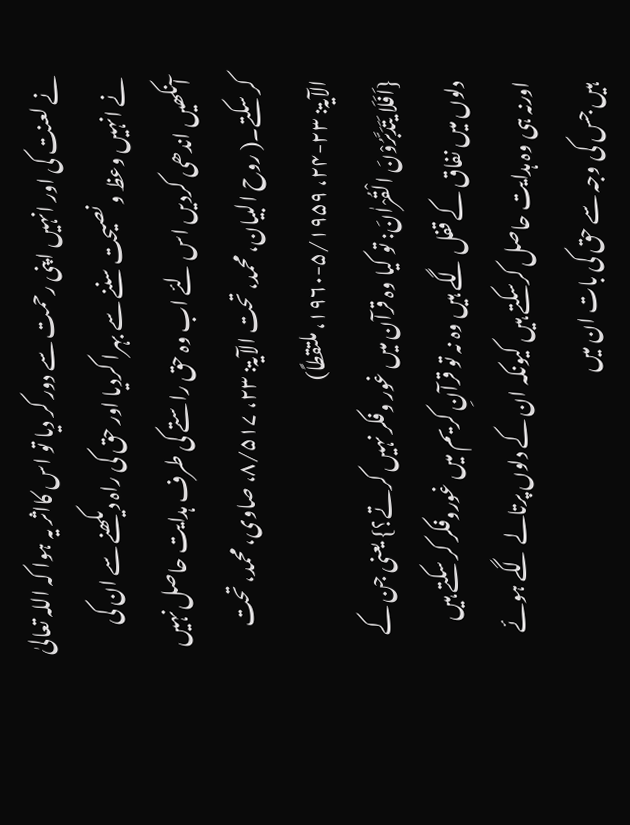نے لعنت کی اور انہیں اپنی رحمت سے دور کر دیا تو اس کااثر یہ ہوا کہ اللہ تعالیٰ نے انہیں وعظ و نصیحت سننے سے بہرا کردیا اور حق کی راہ دیکھنے سے ان کی آنکھیں اندھی کردیں اس لئے اب وہ حق راستے کی طرف ہدایت حاصل نہیں کر سکتے۔( روح البیان، محمد، تحت الآیۃ: ۲۳، ۸/۵۱۷، صاوی، محمد، تحت الآیۃ: ۲۳-۲۴، ۵/۱۹۵۹-۱۹۶۰، ملتقطاً)
{اَفَلَا یَتَدَبَّرُوْنَ الْقُرْاٰنَ: تو کیا وہ قرآن میں غور وفکر نہیں کرتے؟} یعنی جن کے دلوں میں نفاق کے قفل لگے ہیں وہ نہ تو قرآنِ کریم میں غوروفکر کر سکتے ہیں اورنہ ہی وہ ہدایت حاصل کرسکتے ہیں کیونکہ ان کے دلوں پرتالے لگے ہوئے ہیں جس کی وجہ سے حق کی بات ان میں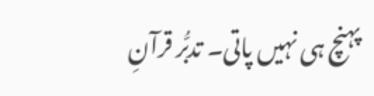پہنچ ہی نہیں پاتی۔ تدبُّر قرآنِ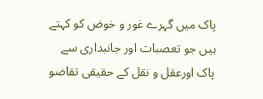پاک میں گہرے غور و خوض کو کہتے ہیں جو تعصبات اور جانبداری سے پاک اورعقل و نقل کے حقیقی تقاضو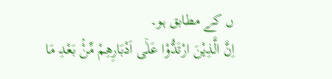ں کے مطابق ہو۔
اِنَّ الَّذِیْنَ ارْتَدُّوْا عَلٰۤى اَدْبَارِهِمْ مِّنْۢ بَعْدِ مَا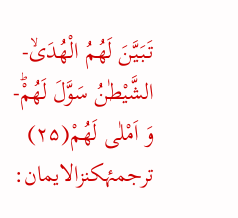تَبَیَّنَ لَهُمُ الْهُدَىۙ-الشَّیْطٰنُ سَوَّلَ لَهُمْؕ-وَ اَمْلٰى لَهُمْ(۲۵)
ترجمۂکنزالایمان: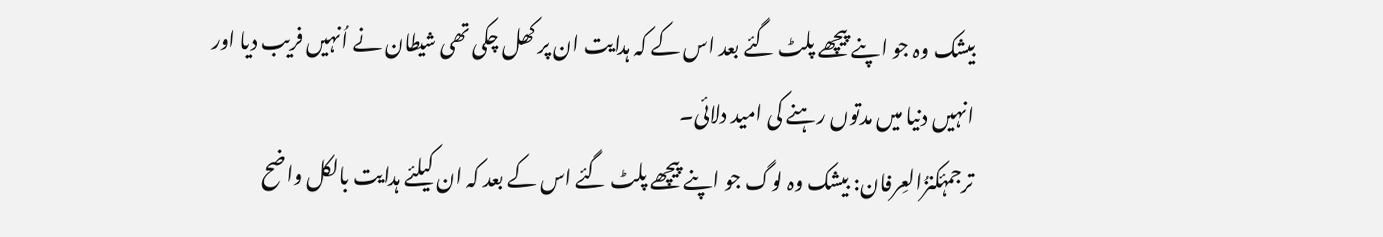بیشک وہ جو اپنے پیچھے پلٹ گئے بعد اس کے کہ ہدایت ان پر کھل چکی تھی شیطان نے اُنہیں فریب دیا اور انہیں دنیا میں مدتوں رہنے کی امید دلائی۔
ترجمۂکنزُالعِرفان: بیشک وہ لوگ جو اپنے پیچھے پلٹ گئے اس کے بعد کہ ان کیلئے ہدایت بالکل واضح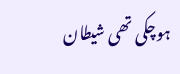ہوچکی تھی شیطان